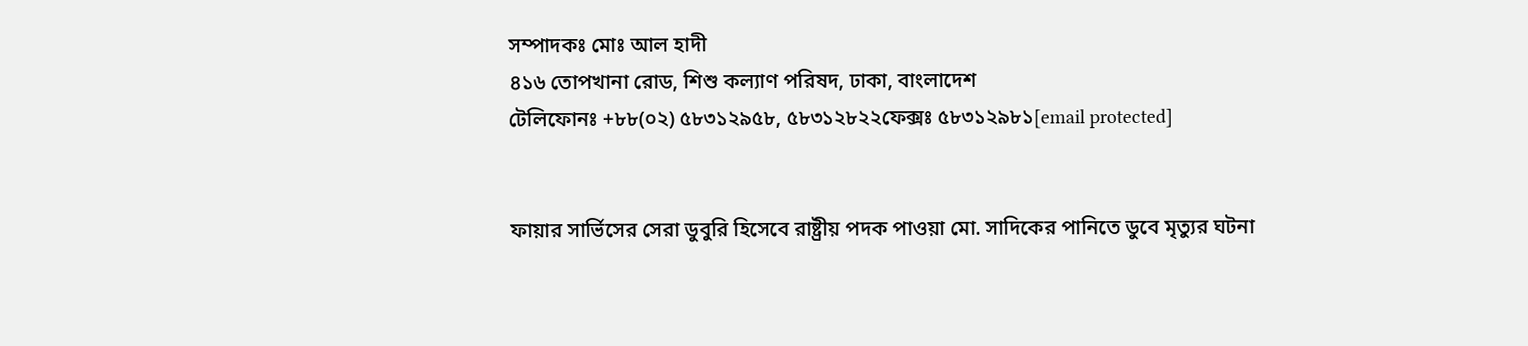সম্পাদকঃ মোঃ আল হাদী
৪১৬ তোপখানা রোড, শিশু কল্যাণ পরিষদ, ঢাকা, বাংলাদেশ
টেলিফোনঃ +৮৮(০২) ৫৮৩১২৯৫৮, ৫৮৩১২৮২২ফেক্সঃ ৫৮৩১২৯৮১[email protected]


ফায়ার সার্ভিসের সেরা ডুবুরি হিসেবে রাষ্ট্রীয় পদক পাওয়া মো. সাদিকের পানিতে ডুবে মৃত্যুর ঘটনা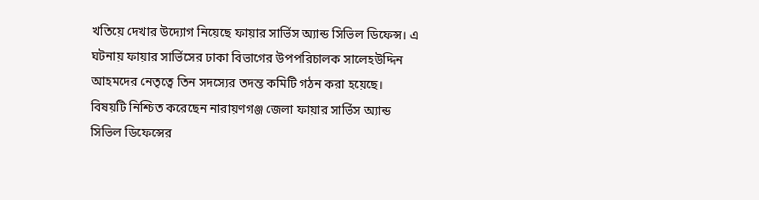খতিয়ে দেখার উদ্যোগ নিয়েছে ফায়ার সার্ভিস অ্যান্ড সিভিল ডিফেন্স। এ ঘটনায় ফায়ার সার্ভিসের ঢাকা বিভাগের উপপরিচালক সালেহউদ্দিন আহমদের নেতৃত্বে তিন সদস্যের তদন্ত কমিটি গঠন করা হয়েছে।
বিষয়টি নিশ্চিত করেছেন নারায়ণগঞ্জ জেলা ফায়ার সার্ভিস অ্যান্ড সিভিল ডিফেন্সের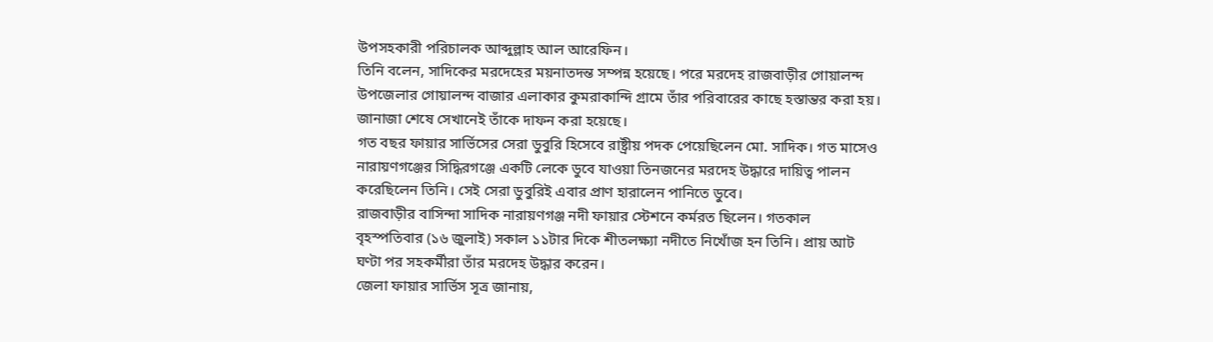উপসহকারী পরিচালক আব্দুল্লাহ আল আরেফিন।
তিনি বলেন, সাদিকের মরদেহের ময়নাতদন্ত সম্পন্ন হয়েছে। পরে মরদেহ রাজবাড়ীর গোয়ালন্দ উপজেলার গোয়ালন্দ বাজার এলাকার কুমরাকান্দি গ্রামে তাঁর পরিবারের কাছে হস্তান্তর করা হয়। জানাজা শেষে সেখানেই তাঁকে দাফন করা হয়েছে।
গত বছর ফায়ার সার্ভিসের সেরা ডুবুরি হিসেবে রাষ্ট্রীয় পদক পেয়েছিলেন মো. সাদিক। গত মাসেও নারায়ণগঞ্জের সিদ্ধিরগঞ্জে একটি লেকে ডুবে যাওয়া তিনজনের মরদেহ উদ্ধারে দায়িত্ব পালন করেছিলেন তিনি। সেই সেরা ডুবুরিই এবার প্রাণ হারালেন পানিতে ডুবে।
রাজবাড়ীর বাসিন্দা সাদিক নারায়ণগঞ্জ নদী ফায়ার স্টেশনে কর্মরত ছিলেন। গতকাল বৃহস্পতিবার (১৬ জুলাই) সকাল ১১টার দিকে শীতলক্ষ্যা নদীতে নিখোঁজ হন তিনি। প্রায় আট ঘণ্টা পর সহকর্মীরা তাঁর মরদেহ উদ্ধার করেন।
জেলা ফায়ার সার্ভিস সূত্র জানায়,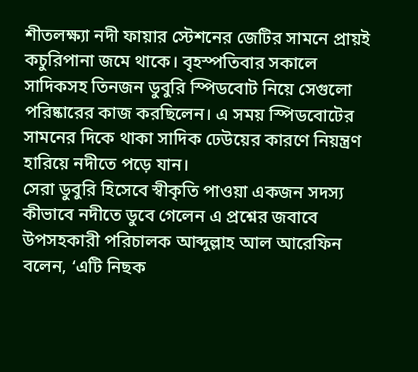শীতলক্ষ্যা নদী ফায়ার স্টেশনের জেটির সামনে প্রায়ই কচুরিপানা জমে থাকে। বৃহস্পতিবার সকালে সাদিকসহ তিনজন ডুবুরি স্পিডবোট নিয়ে সেগুলো পরিষ্কারের কাজ করছিলেন। এ সময় স্পিডবোটের সামনের দিকে থাকা সাদিক ঢেউয়ের কারণে নিয়ন্ত্রণ হারিয়ে নদীতে পড়ে যান।
সেরা ডুবুরি হিসেবে স্বীকৃতি পাওয়া একজন সদস্য কীভাবে নদীতে ডুবে গেলেন এ প্রশ্নের জবাবে উপসহকারী পরিচালক আব্দুল্লাহ আল আরেফিন বলেন, ‘এটি নিছক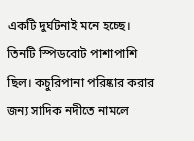একটি দুর্ঘটনাই মনে হচ্ছে। তিনটি স্পিডবোট পাশাপাশি ছিল। কচুরিপানা পরিষ্কার করার জন্য সাদিক নদীতে নামলে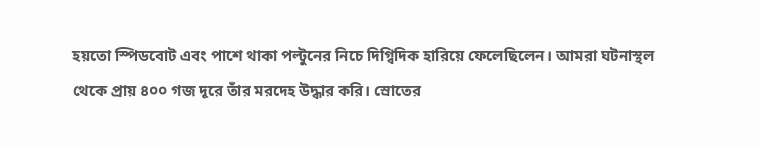হয়তো স্পিডবোট এবং পাশে থাকা পল্টুনের নিচে দিগ্বিদিক হারিয়ে ফেলেছিলেন। আমরা ঘটনাস্থল থেকে প্রায় ৪০০ গজ দূরে তাঁর মরদেহ উদ্ধার করি। স্রোতের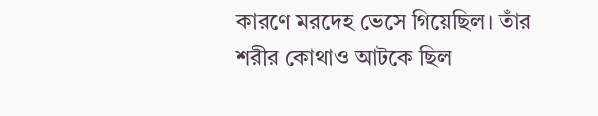কারণে মরদেহ ভেসে গিয়েছিল। তাঁর শরীর কোথাও আটকে ছিল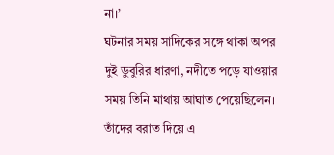না।’
ঘটনার সময় সাদিকের সঙ্গে থাকা অপর দুই ডুবুরির ধারণা, নদীতে পড়ে যাওয়ার সময় তিনি মাথায় আঘাত পেয়েছিলেন। তাঁদের বরাত দিয়ে এ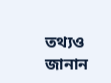তথ্যও জানান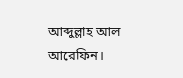আব্দুল্লাহ আল আরেফিন।